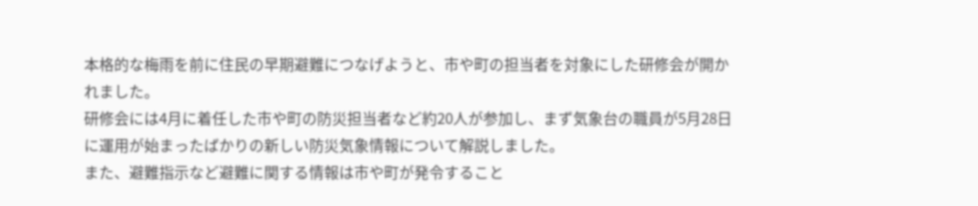本格的な梅雨を前に住民の早期避難につなげようと、市や町の担当者を対象にした研修会が開かれました。
研修会には4月に着任した市や町の防災担当者など約20人が参加し、まず気象台の職員が5月28日に運用が始まったばかりの新しい防災気象情報について解説しました。
また、避難指示など避難に関する情報は市や町が発令すること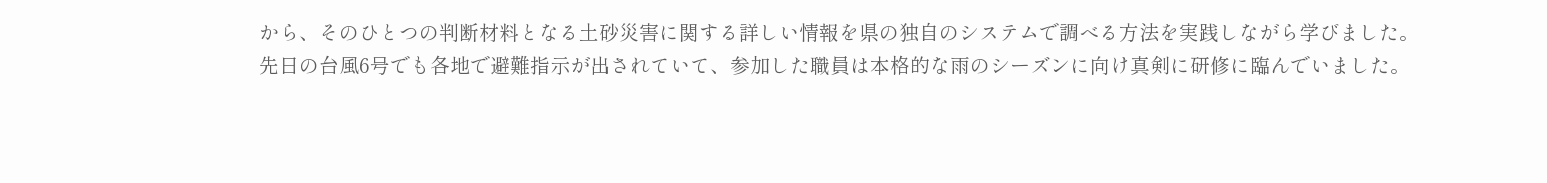から、そのひとつの判断材料となる土砂災害に関する詳しい情報を県の独自のシステムで調べる方法を実践しながら学びました。
先日の台風6号でも各地で避難指示が出されていて、参加した職員は本格的な雨のシーズンに向け真剣に研修に臨んでいました。